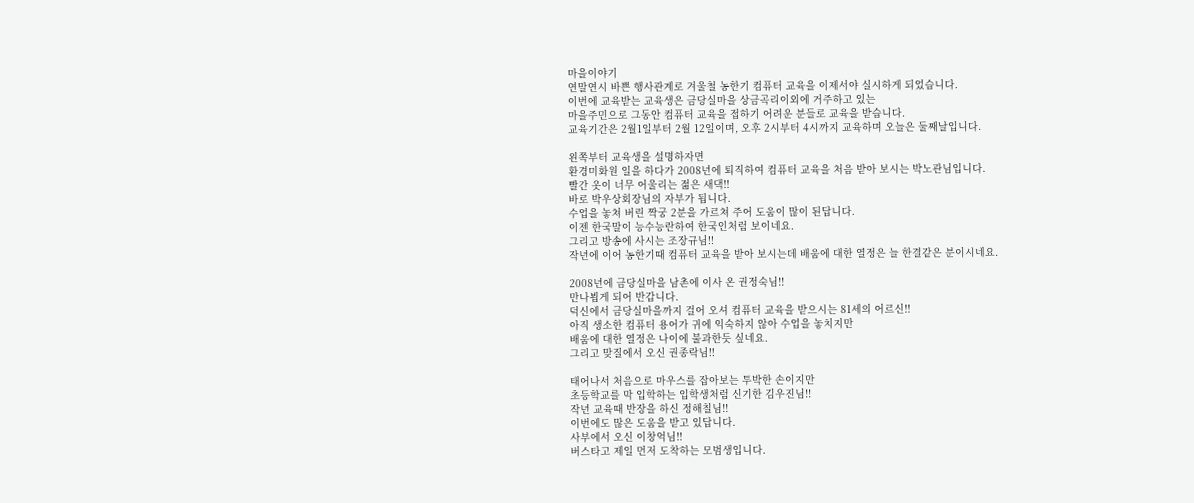마을이야기
연말연시 바쁜 행사관계로 겨울철 농한기 컴퓨터 교육을 이제서야 실시하게 되었습니다.
이번에 교육받는 교육생은 금당실마을 상금곡리이외에 거주하고 있는
마을주민으로 그동안 컴퓨터 교육을 접하기 어려운 분들로 교육을 받습니다.
교육기간은 2월1일부터 2월 12일이며, 오후 2시부터 4시까지 교육하며 오늘은 둘째날입니다.

왼쪽부터 교육생을 설명하자면
환경미화원 일을 하다가 2008년에 퇴직하여 컴퓨터 교육을 처음 받아 보시는 박노관님입니다.
빨간 옷이 너무 어울리는 젊은 새댁!!
바로 박우상회장님의 자부가 됩니다.
수업을 놓쳐 버린 짝궁 2분을 가르쳐 주어 도움이 많이 된답니다.
이젠 한국말이 능수능란하여 한국인처럼 보이네요.
그리고 방송에 사시는 조장규님!!
작년에 이어 농한기때 컴퓨터 교육을 받아 보시는데 배움에 대한 열정은 늘 한결같은 분이시네요.

2008년에 금당실마을 남촌에 이사 온 권정숙님!!
만나뵙게 되어 반갑니다.
덕신에서 금당실마을까지 걸어 오셔 컴퓨터 교육을 받으시는 81세의 어르신!!
아직 생소한 컴퓨터 용어가 귀에 익숙하지 않아 수업을 놓치지만
배움에 대한 열정은 나이에 불과한듯 싶네요.
그리고 맞질에서 오신 권종락님!!

태어나서 처음으로 마우스를 잡아보는 투박한 손이지만
초등학교를 막 입학하는 입학생처럼 신기한 김우진님!!
작년 교육때 반장을 하신 정해칠님!!
이번에도 많은 도움을 받고 있답니다.
사부에서 오신 이창억님!!
버스타고 제일 먼저 도착하는 모범생입니다.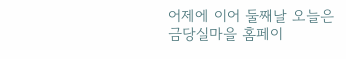어제에 이어 둘째날 오늘은
금당실마을 홈페이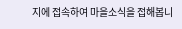지에 접속하여 마을소식을 접해봅니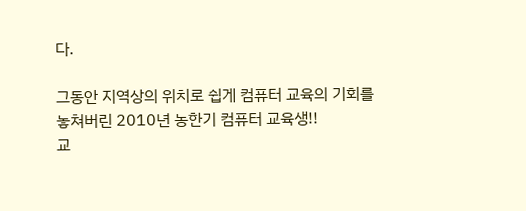다.

그동안 지역상의 위치로 쉽게 컴퓨터 교육의 기회를 놓쳐버린 2010년 농한기 컴퓨터 교육생!!
교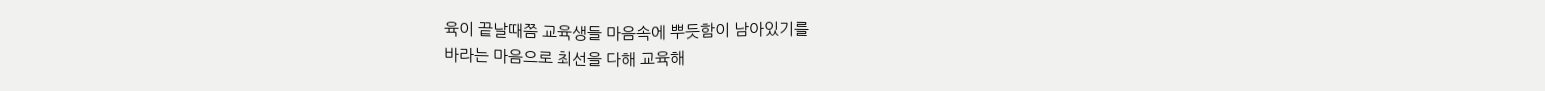육이 끝날때쯤 교육생들 마음속에 뿌듯함이 남아있기를
바라는 마음으로 최선을 다해 교육해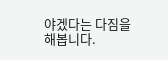야겠다는 다짐을 해봅니다.